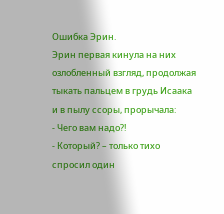Ошибка Эрин.
Эрин первая кинула на них озлобленный взгляд, продолжая тыкать пальцем в грудь Исаака и в пылу ссоры, прорычала:
- Чего вам надо?!
- Который? – только тихо спросил один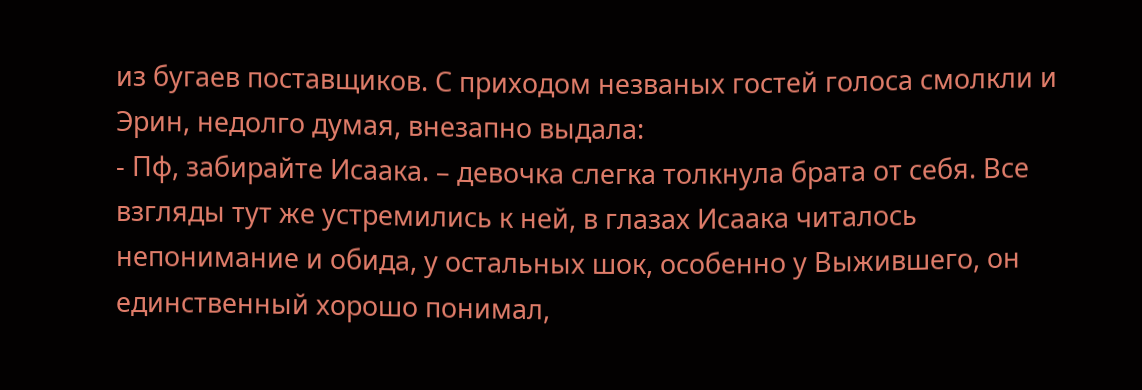из бугаев поставщиков. С приходом незваных гостей голоса смолкли и Эрин, недолго думая, внезапно выдала:
- Пф, забирайте Исаака. – девочка слегка толкнула брата от себя. Все взгляды тут же устремились к ней, в глазах Исаака читалось непонимание и обида, у остальных шок, особенно у Выжившего, он единственный хорошо понимал,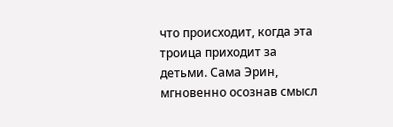что происходит, когда эта троица приходит за детьми. Сама Эрин, мгновенно осознав смысл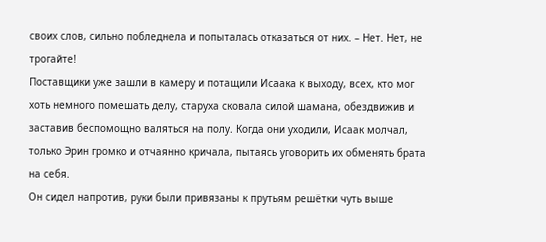своих слов, сильно побледнела и попыталась отказаться от них. – Нет. Нет, не трогайте!
Поставщики уже зашли в камеру и потащили Исаака к выходу, всех, кто мог хоть немного помешать делу, старуха сковала силой шамана, обездвижив и заставив беспомощно валяться на полу. Когда они уходили, Исаак молчал, только Эрин громко и отчаянно кричала, пытаясь уговорить их обменять брата на себя.
Он сидел напротив, руки были привязаны к прутьям решётки чуть выше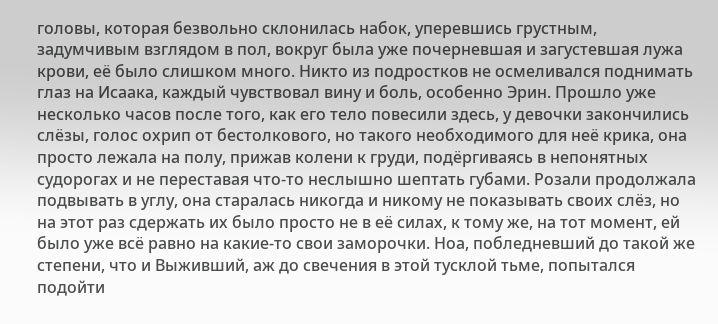головы, которая безвольно склонилась набок, уперевшись грустным, задумчивым взглядом в пол, вокруг была уже почерневшая и загустевшая лужа крови, её было слишком много. Никто из подростков не осмеливался поднимать глаз на Исаака, каждый чувствовал вину и боль, особенно Эрин. Прошло уже несколько часов после того, как его тело повесили здесь, у девочки закончились слёзы, голос охрип от бестолкового, но такого необходимого для неё крика, она просто лежала на полу, прижав колени к груди, подёргиваясь в непонятных судорогах и не переставая что-то неслышно шептать губами. Розали продолжала подвывать в углу, она старалась никогда и никому не показывать своих слёз, но на этот раз сдержать их было просто не в её силах, к тому же, на тот момент, ей было уже всё равно на какие-то свои заморочки. Ноа, побледневший до такой же степени, что и Выживший, аж до свечения в этой тусклой тьме, попытался подойти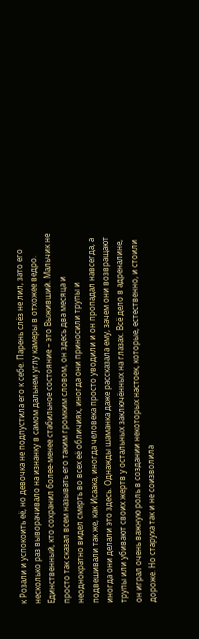к Розали и успокоить её, но девочка не подпустила его к себе. Парень слёз не лил, зато его несколько раз выворачивало на изнанку в самом дальнем углу камеры в отхожее ведро. Единственный, кто сохранил более-менее стабильное состояние – это Выживший. Мальчик не просто так сказал всем называть его таким громким словом, он здесь два месяца и неоднократно видел смерть во всех её обличиях, иногда они приносили трупы и подвешивали так же, как Исаака, иногда человека просто уводили и он пропадал навсегда, а иногда они делали это здесь. Однажды шаманка даже рассказала ему, зачем они возвращают трупы или убивают своих жертв у остальных заключённых на глазах. Всё дело в адреналине, он играл очень важную роль в создании некоторых настоек, которые, естественно, и стоили дороже. Но старуха так и не соизволила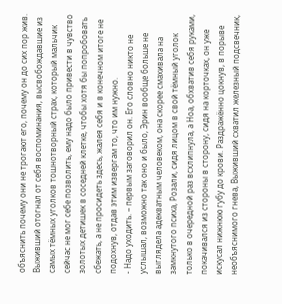объяснить почему они не трогают его, почему он до сих пор жив. Выживший отогнал от себя воспоминания, высвобождавшие из самых тёмных уголков тошнотворный страх, который мальчик сейчас не мог себе позволить, ему надо было привести в чувство золотых детишек в соседней клетке, чтобы хотя бы попробовать сбежать, а не просидеть здесь, жалея себя и в конечном итоге не подохнув, отдав этим извергам то, что им нужно.
- Надо уходить. – первым заговорил он. Его словно никто не услышал, возможно так оно и было, Эрин вообще больше не выглядела адекватным человеком, она скорее смахивала на замкнутого психа, Розали, сидя лицом в свой тёмный уголок только в очередной раз всхлипнула, а Ноа, обхватив себя руками, покачивался из стороны в сторону, сидя на корточках, он уже искусал нижнюю губу до крови. Раздражённо цокнув, в порыве необъяснимого гнева, Выживший схватил железный подсвечник,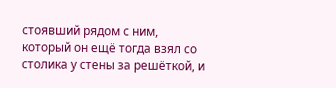стоявший рядом с ним, который он ещё тогда взял со столика у стены за решёткой, и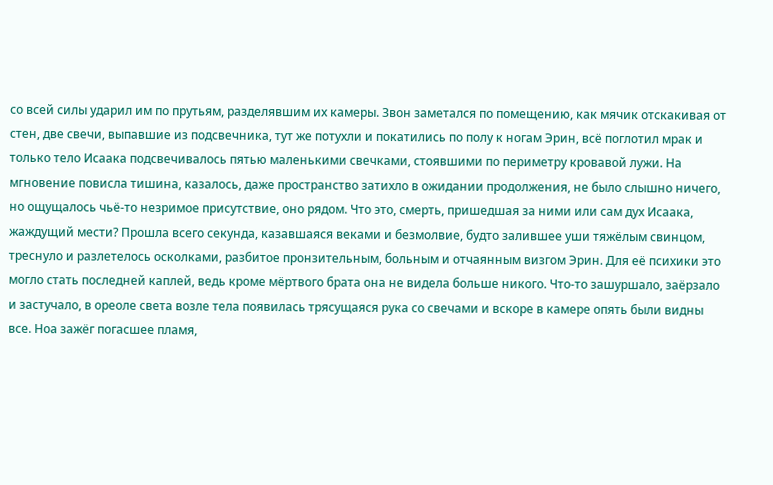со всей силы ударил им по прутьям, разделявшим их камеры. Звон заметался по помещению, как мячик отскакивая от стен, две свечи, выпавшие из подсвечника, тут же потухли и покатились по полу к ногам Эрин, всё поглотил мрак и только тело Исаака подсвечивалось пятью маленькими свечками, стоявшими по периметру кровавой лужи. На мгновение повисла тишина, казалось, даже пространство затихло в ожидании продолжения, не было слышно ничего, но ощущалось чьё-то незримое присутствие, оно рядом. Что это, смерть, пришедшая за ними или сам дух Исаака, жаждущий мести? Прошла всего секунда, казавшаяся веками и безмолвие, будто залившее уши тяжёлым свинцом, треснуло и разлетелось осколками, разбитое пронзительным, больным и отчаянным визгом Эрин. Для её психики это могло стать последней каплей, ведь кроме мёртвого брата она не видела больше никого. Что-то зашуршало, заёрзало и застучало, в ореоле света возле тела появилась трясущаяся рука со свечами и вскоре в камере опять были видны все. Ноа зажёг погасшее пламя,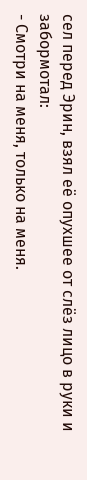сел перед Эрин, взял её опухшее от слёз лицо в руки и забормотал:
- Смотри на меня, только на меня.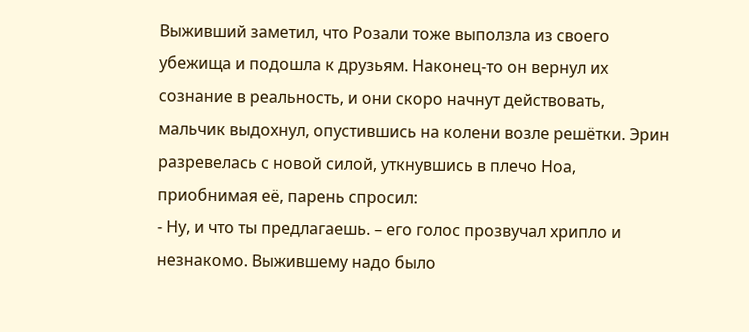Выживший заметил, что Розали тоже выползла из своего убежища и подошла к друзьям. Наконец-то он вернул их сознание в реальность, и они скоро начнут действовать, мальчик выдохнул, опустившись на колени возле решётки. Эрин разревелась с новой силой, уткнувшись в плечо Ноа, приобнимая её, парень спросил:
- Ну, и что ты предлагаешь. – его голос прозвучал хрипло и незнакомо. Выжившему надо было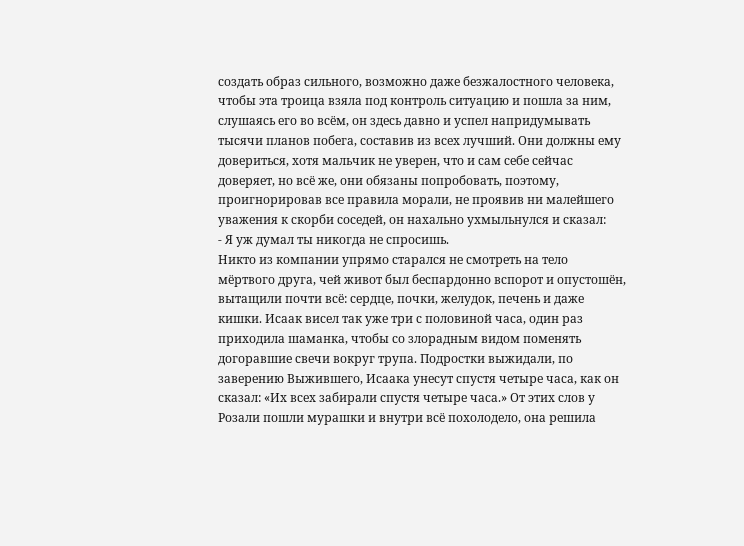создать образ сильного, возможно даже безжалостного человека, чтобы эта троица взяла под контроль ситуацию и пошла за ним, слушаясь его во всём, он здесь давно и успел напридумывать тысячи планов побега, составив из всех лучший. Они должны ему довериться, хотя мальчик не уверен, что и сам себе сейчас доверяет, но всё же, они обязаны попробовать, поэтому, проигнорировав все правила морали, не проявив ни малейшего уважения к скорби соседей, он нахально ухмыльнулся и сказал:
- Я уж думал ты никогда не спросишь.
Никто из компании упрямо старался не смотреть на тело мёртвого друга, чей живот был беспардонно вспорот и опустошён, вытащили почти всё: сердце, почки, желудок, печень и даже кишки. Исаак висел так уже три с половиной часа, один раз приходила шаманка, чтобы со злорадным видом поменять догоравшие свечи вокруг трупа. Подростки выжидали, по заверению Выжившего, Исаака унесут спустя четыре часа, как он сказал: «Их всех забирали спустя четыре часа.» От этих слов у Розали пошли мурашки и внутри всё похолодело, она решила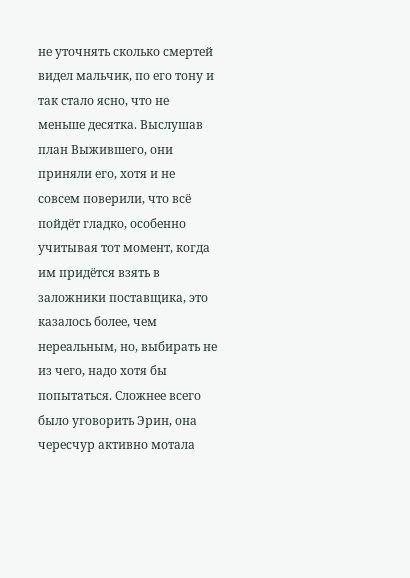не уточнять сколько смертей видел мальчик, по его тону и так стало ясно, что не меньше десятка. Выслушав план Выжившего, они приняли его, хотя и не совсем поверили, что всё пойдёт гладко, особенно учитывая тот момент, когда им придётся взять в заложники поставщика, это казалось более, чем нереальным, но, выбирать не из чего, надо хотя бы попытаться. Сложнее всего было уговорить Эрин, она чересчур активно мотала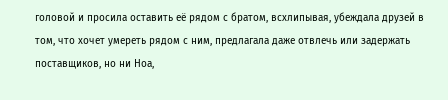головой и просила оставить её рядом с братом, всхлипывая, убеждала друзей в том, что хочет умереть рядом с ним, предлагала даже отвлечь или задержать поставщиков, но ни Ноа,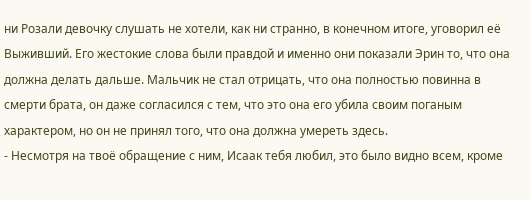ни Розали девочку слушать не хотели, как ни странно, в конечном итоге, уговорил её Выживший. Его жестокие слова были правдой и именно они показали Эрин то, что она должна делать дальше. Мальчик не стал отрицать, что она полностью повинна в смерти брата, он даже согласился с тем, что это она его убила своим поганым характером, но он не принял того, что она должна умереть здесь.
- Несмотря на твоё обращение с ним, Исаак тебя любил, это было видно всем, кроме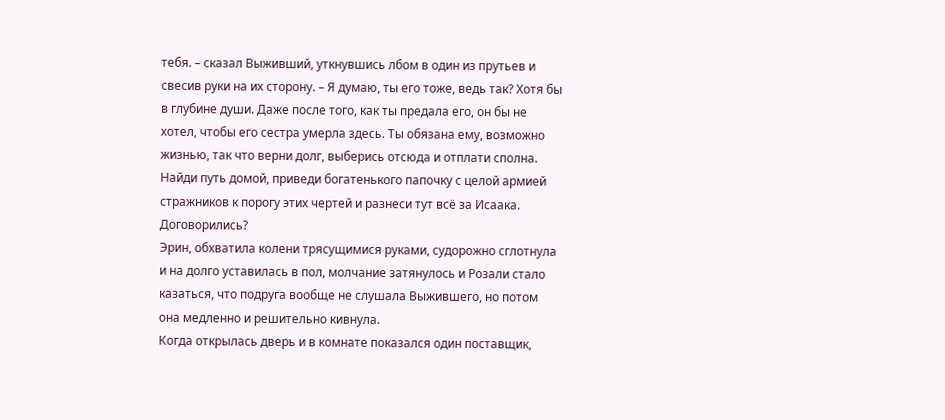тебя. – сказал Выживший, уткнувшись лбом в один из прутьев и свесив руки на их сторону. – Я думаю, ты его тоже, ведь так? Хотя бы в глубине души. Даже после того, как ты предала его, он бы не хотел, чтобы его сестра умерла здесь. Ты обязана ему, возможно жизнью, так что верни долг, выберись отсюда и отплати сполна. Найди путь домой, приведи богатенького папочку с целой армией стражников к порогу этих чертей и разнеси тут всё за Исаака. Договорились?
Эрин, обхватила колени трясущимися руками, судорожно сглотнула и на долго уставилась в пол, молчание затянулось и Розали стало казаться, что подруга вообще не слушала Выжившего, но потом она медленно и решительно кивнула.
Когда открылась дверь и в комнате показался один поставщик,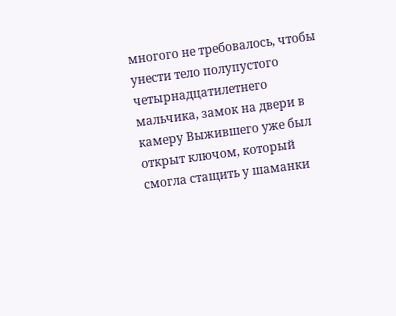многого не требовалось, чтобы унести тело полупустого четырнадцатилетнего мальчика, замок на двери в камеру Выжившего уже был открыт ключом, который смогла стащить у шаманки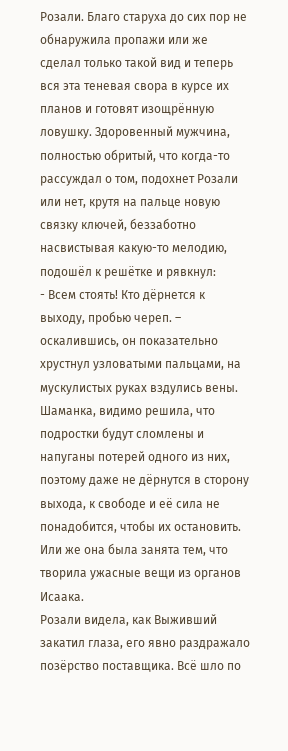Розали. Благо старуха до сих пор не обнаружила пропажи или же сделал только такой вид и теперь вся эта теневая свора в курсе их планов и готовят изощрённую ловушку. Здоровенный мужчина, полностью обритый, что когда-то рассуждал о том, подохнет Розали или нет, крутя на пальце новую связку ключей, беззаботно насвистывая какую-то мелодию, подошёл к решётке и рявкнул:
- Всем стоять! Кто дёрнется к выходу, пробью череп. – оскалившись, он показательно хрустнул узловатыми пальцами, на мускулистых руках вздулись вены. Шаманка, видимо решила, что подростки будут сломлены и напуганы потерей одного из них, поэтому даже не дёрнутся в сторону выхода, к свободе и её сила не понадобится, чтобы их остановить. Или же она была занята тем, что творила ужасные вещи из органов Исаака.
Розали видела, как Выживший закатил глаза, его явно раздражало позёрство поставщика. Всё шло по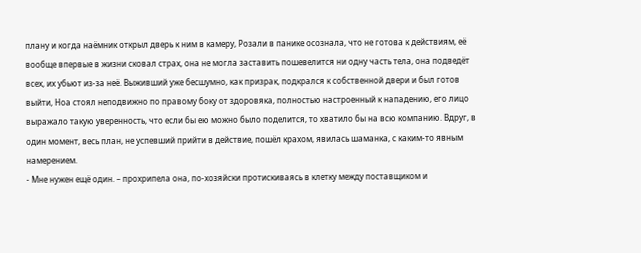плану и когда наёмник открыл дверь к ним в камеру, Розали в панике осознала, что не готова к действиям, её вообще впервые в жизни сковал страх, она не могла заставить пошевелится ни одну часть тела, она подведёт всех, их убьют из-за неё. Выживший уже бесшумно, как призрак, подкрался к собственной двери и был готов выйти, Ноа стоял неподвижно по правому боку от здоровяка, полностью настроенный к нападению, его лицо выражало такую уверенность, что если бы ею можно было поделится, то хватило бы на всю компанию. Вдруг, в один момент, весь план, не успевший прийти в действие, пошёл крахом, явилась шаманка, с каким-то явным намерением.
- Мне нужен ещё один. – прохрипела она, по-хозяйски протискиваясь в клетку между поставщиком и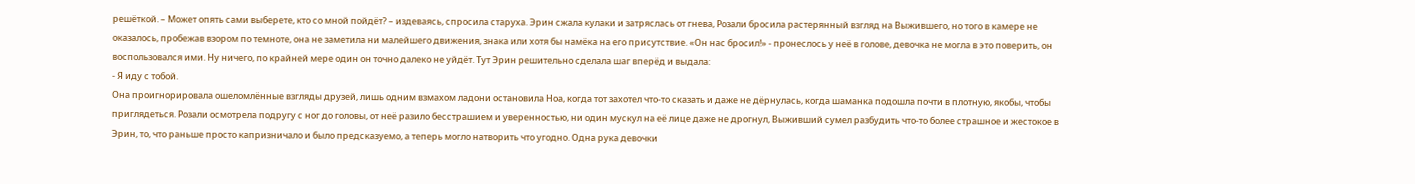решёткой. – Может опять сами выберете, кто со мной пойдёт? – издеваясь, спросила старуха. Эрин сжала кулаки и затряслась от гнева, Розали бросила растерянный взгляд на Выжившего, но того в камере не оказалось, пробежав взором по темноте, она не заметила ни малейшего движения, знака или хотя бы намёка на его присутствие. «Он нас бросил!» - пронеслось у неё в голове, девочка не могла в это поверить, он воспользовался ими. Ну ничего, по крайней мере один он точно далеко не уйдёт. Тут Эрин решительно сделала шаг вперёд и выдала:
- Я иду с тобой.
Она проигнорировала ошеломлённые взгляды друзей, лишь одним взмахом ладони остановила Ноа, когда тот захотел что-то сказать и даже не дёрнулась, когда шаманка подошла почти в плотную, якобы, чтобы приглядеться. Розали осмотрела подругу с ног до головы, от неё разило бесстрашием и уверенностью, ни один мускул на её лице даже не дрогнул, Выживший сумел разбудить что-то более страшное и жестокое в Эрин, то, что раньше просто капризничало и было предсказуемо, а теперь могло натворить что угодно. Одна рука девочки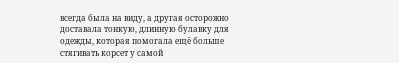всегда была на виду, а другая осторожно доставала тонкую, длинную булавку для одежды, которая помогала ещё больше стягивать корсет у самой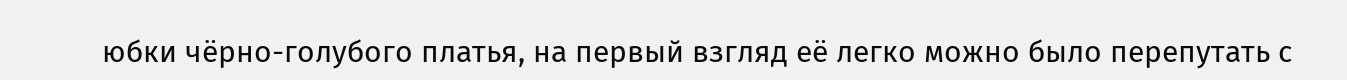юбки чёрно-голубого платья, на первый взгляд её легко можно было перепутать с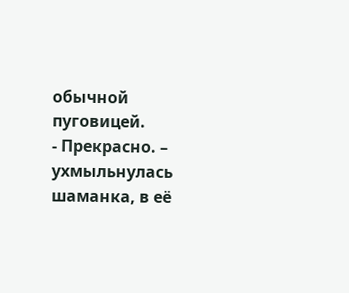обычной пуговицей.
- Прекрасно. – ухмыльнулась шаманка, в её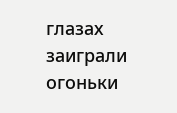глазах заиграли огоньки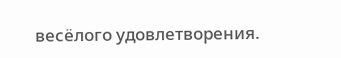весёлого удовлетворения.